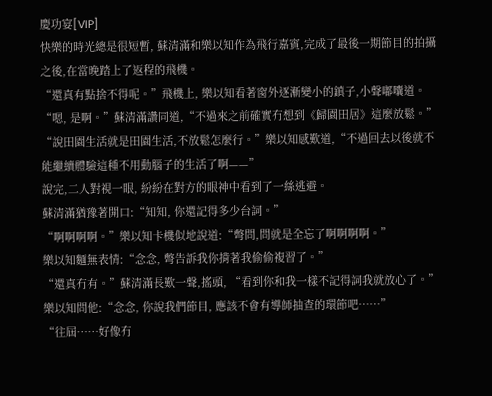慶功宴[VIP]
快樂的時光總是很短暫, 蘇清滿和樂以知作為飛行嘉賓,完成了最後一期節目的拍攝之後,在當晚踏上了返程的飛機。
“還真有點捨不得呢。”飛機上, 樂以知看著窗外逐漸變小的鎮子,小聲嘟囔道。
“嗯, 是啊。”蘇清滿讚同道,“不過來之前確實冇想到《歸園田居》這麼放鬆。”
“說田園生活就是田園生活,不放鬆怎麼行。”樂以知感歎道,“不過回去以後就不能繼續體驗這種不用動腦子的生活了啊——”
說完,二人對視一眼, 紛紛在對方的眼神中看到了一絲逃避。
蘇清滿猶豫著開口:“知知, 你還記得多少台詞。”
“啊啊啊啊。”樂以知卡機似地說道:“彆問,問就是全忘了啊啊啊啊。”
樂以知麵無表情:“念念, 彆告訴我你揹著我偷偷複習了。”
“還真冇有。”蘇清滿長歎一聲,搖頭, “看到你和我一樣不記得詞我就放心了。”
樂以知問他:“念念, 你說我們節目, 應該不會有導師抽查的環節吧……”
“往屆……好像冇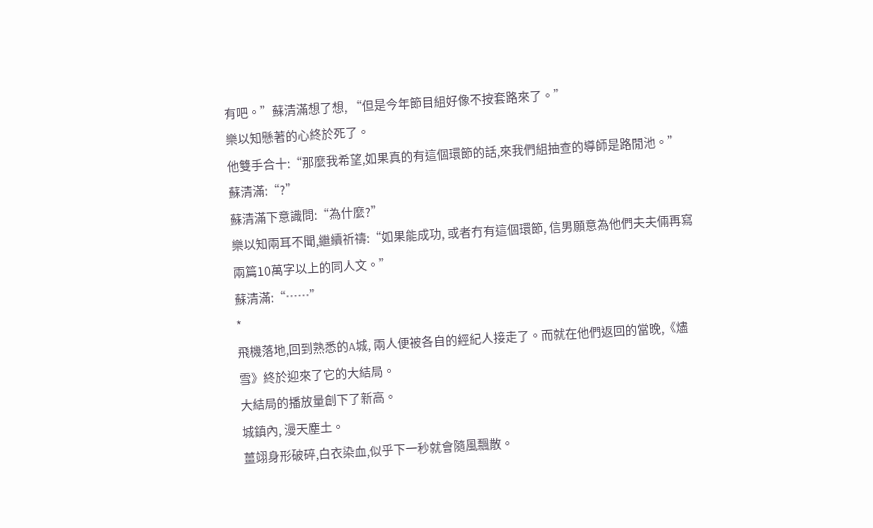有吧。”蘇清滿想了想, “但是今年節目組好像不按套路來了。”
樂以知懸著的心終於死了。
他雙手合十:“那麼我希望,如果真的有這個環節的話,來我們組抽查的導師是路閒池。”
蘇清滿:“?”
蘇清滿下意識問:“為什麼?”
樂以知兩耳不聞,繼續祈禱:“如果能成功, 或者冇有這個環節, 信男願意為他們夫夫倆再寫兩篇10萬字以上的同人文。”
蘇清滿:“……”
*
飛機落地,回到熟悉的A城, 兩人便被各自的經紀人接走了。而就在他們返回的當晚,《燼雪》終於迎來了它的大結局。
大結局的播放量創下了新高。
城鎮內, 漫天塵土。
薑翊身形破碎,白衣染血,似乎下一秒就會隨風飄散。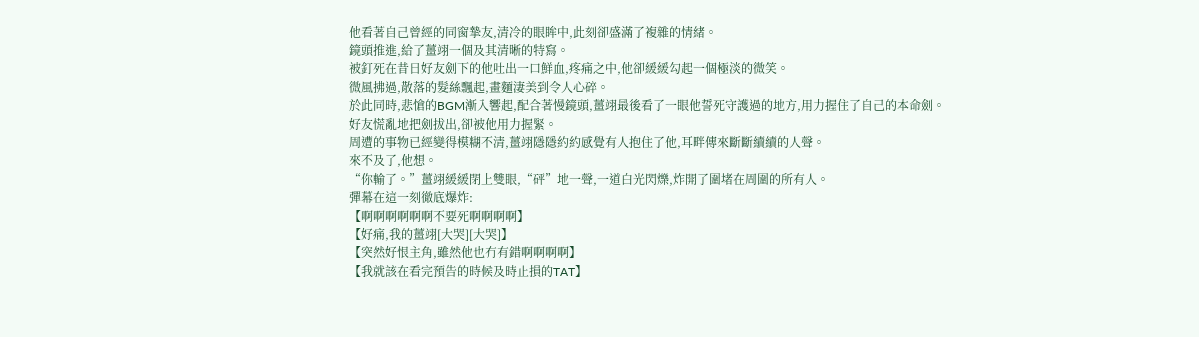他看著自己曾經的同窗摯友,清冷的眼眸中,此刻卻盛滿了複雜的情緒。
鏡頭推進,給了薑翊一個及其清晰的特寫。
被釘死在昔日好友劍下的他吐出一口鮮血,疼痛之中,他卻緩緩勾起一個極淡的微笑。
微風拂過,散落的髮絲飄起,畫麵淒美到令人心碎。
於此同時,悲愴的BGM漸入響起,配合著慢鏡頭,薑翊最後看了一眼他誓死守護過的地方,用力握住了自己的本命劍。
好友慌亂地把劍拔出,卻被他用力握緊。
周遭的事物已經變得模糊不清,薑翊隱隱約約感覺有人抱住了他,耳畔傳來斷斷續續的人聲。
來不及了,他想。
“你輸了。”薑翊緩緩閉上雙眼,“砰”地一聲,一道白光閃爍,炸開了圍堵在周圍的所有人。
彈幕在這一刻徹底爆炸:
【啊啊啊啊啊啊不要死啊啊啊啊】
【好痛,我的薑翊[大哭][大哭]】
【突然好恨主角,雖然他也冇有錯啊啊啊啊】
【我就該在看完預告的時候及時止損的TAT】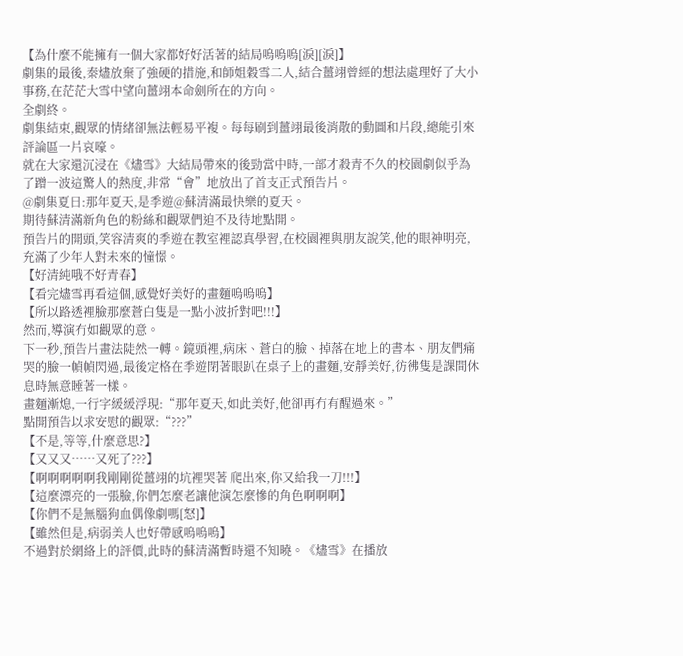【為什麼不能擁有一個大家都好好活著的結局嗚嗚嗚[淚][淚]】
劇集的最後,秦燼放棄了強硬的措施,和師姐穀雪二人,結合薑翊曾經的想法處理好了大小事務,在茫茫大雪中望向薑翊本命劍所在的方向。
全劇終。
劇集結束,觀眾的情緒卻無法輕易平複。每每刷到薑翊最後消散的動圖和片段,總能引來評論區一片哀嚎。
就在大家還沉浸在《燼雪》大結局帶來的後勁當中時,一部才殺青不久的校園劇似乎為了蹭一波這驚人的熱度,非常“會”地放出了首支正式預告片。
@劇集夏日:那年夏天,是季遊@蘇清滿最快樂的夏天。
期待蘇清滿新角色的粉絲和觀眾們迫不及待地點開。
預告片的開頭,笑容清爽的季遊在教室裡認真學習,在校園裡與朋友說笑,他的眼神明亮,充滿了少年人對未來的憧憬。
【好清純哦不好青春】
【看完燼雪再看這個,感覺好美好的畫麵嗚嗚嗚】
【所以路透裡臉那麼蒼白隻是一點小波折對吧!!!】
然而,導演冇如觀眾的意。
下一秒,預告片畫法陡然一轉。鏡頭裡,病床、蒼白的臉、掉落在地上的書本、朋友們痛哭的臉一幀幀閃過,最後定格在季遊閉著眼趴在桌子上的畫麵,安靜美好,彷彿隻是課間休息時無意睡著一樣。
畫麵漸熄,一行字緩緩浮現:“那年夏天,如此美好,他卻再冇有醒過來。”
點開預告以求安慰的觀眾:“???”
【不是,等等,什麼意思?】
【又又又……又死了???】
【啊啊啊啊啊我剛剛從薑翊的坑裡哭著 爬出來,你又給我一刀!!!】
【這麼漂亮的一張臉,你們怎麼老讓他演怎麼慘的角色啊啊啊】
【你們不是無腦狗血偶像劇嗎[怒]】
【雖然但是,病弱美人也好帶感嗚嗚嗚】
不過對於網絡上的評價,此時的蘇清滿暫時還不知曉。《燼雪》在播放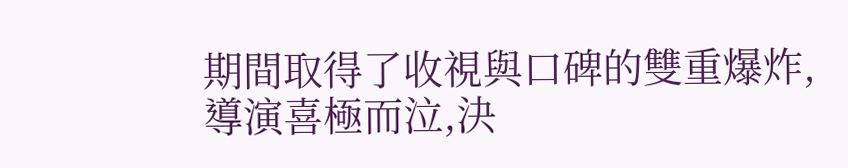期間取得了收視與口碑的雙重爆炸,導演喜極而泣,決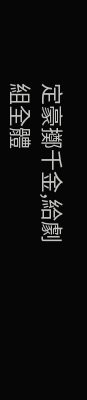定豪擲千金,給劇組全體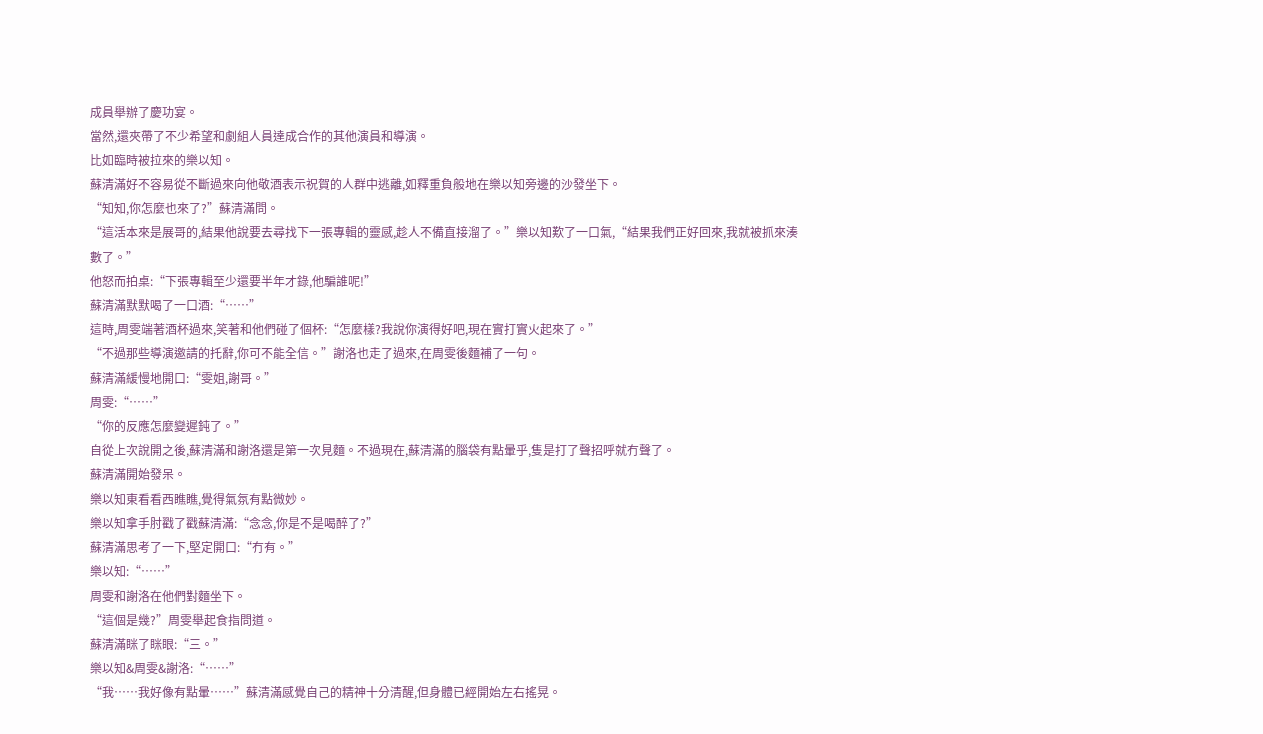成員舉辦了慶功宴。
當然,還夾帶了不少希望和劇組人員達成合作的其他演員和導演。
比如臨時被拉來的樂以知。
蘇清滿好不容易從不斷過來向他敬酒表示祝賀的人群中逃離,如釋重負般地在樂以知旁邊的沙發坐下。
“知知,你怎麼也來了?”蘇清滿問。
“這活本來是展哥的,結果他說要去尋找下一張專輯的靈感,趁人不備直接溜了。”樂以知歎了一口氣,“結果我們正好回來,我就被抓來湊數了。”
他怒而拍桌:“下張專輯至少還要半年才錄,他騙誰呢!”
蘇清滿默默喝了一口酒:“……”
這時,周雯端著酒杯過來,笑著和他們碰了個杯:“怎麼樣?我說你演得好吧,現在實打實火起來了。”
“不過那些導演邀請的托辭,你可不能全信。”謝洛也走了過來,在周雯後麵補了一句。
蘇清滿緩慢地開口:“雯姐,謝哥。”
周雯:“……”
“你的反應怎麼變遲鈍了。”
自從上次說開之後,蘇清滿和謝洛還是第一次見麵。不過現在,蘇清滿的腦袋有點暈乎,隻是打了聲招呼就冇聲了。
蘇清滿開始發呆。
樂以知東看看西瞧瞧,覺得氣氛有點微妙。
樂以知拿手肘戳了戳蘇清滿:“念念,你是不是喝醉了?”
蘇清滿思考了一下,堅定開口:“冇有。”
樂以知:“……”
周雯和謝洛在他們對麵坐下。
“這個是幾?”周雯舉起食指問道。
蘇清滿眯了眯眼:“三。”
樂以知&周雯&謝洛:“……”
“我……我好像有點暈……”蘇清滿感覺自己的精神十分清醒,但身體已經開始左右搖晃。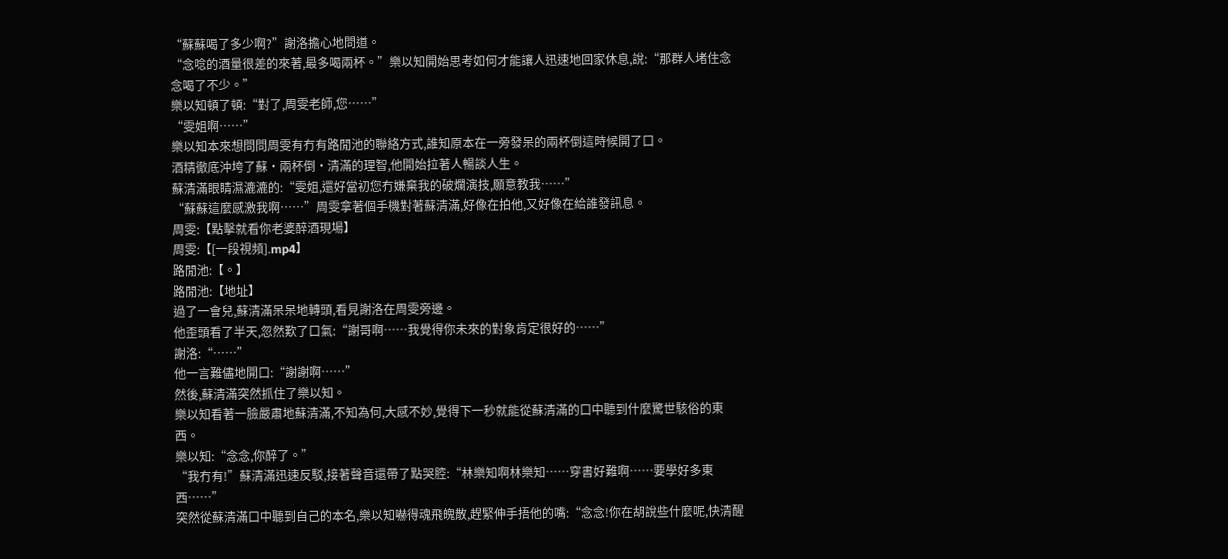“蘇蘇喝了多少啊?”謝洛擔心地問道。
“念唸的酒量很差的來著,最多喝兩杯。”樂以知開始思考如何才能讓人迅速地回家休息,說:“那群人堵住念念喝了不少。”
樂以知頓了頓:“對了,周雯老師,您……”
“雯姐啊……”
樂以知本來想問問周雯有冇有路閒池的聯絡方式,誰知原本在一旁發呆的兩杯倒這時候開了口。
酒精徹底沖垮了蘇·兩杯倒·清滿的理智,他開始拉著人暢談人生。
蘇清滿眼睛濕漉漉的:“雯姐,還好當初您冇嫌棄我的破爛演技,願意教我……”
“蘇蘇這麼感激我啊……”周雯拿著個手機對著蘇清滿,好像在拍他,又好像在給誰發訊息。
周雯:【點擊就看你老婆醉酒現場】
周雯:【[一段視頻].mp4】
路閒池:【。】
路閒池:【地址】
過了一會兒,蘇清滿呆呆地轉頭,看見謝洛在周雯旁邊。
他歪頭看了半天,忽然歎了口氣:“謝哥啊……我覺得你未來的對象肯定很好的……”
謝洛:“……”
他一言難儘地開口:“謝謝啊……”
然後,蘇清滿突然抓住了樂以知。
樂以知看著一臉嚴肅地蘇清滿,不知為何,大感不妙,覺得下一秒就能從蘇清滿的口中聽到什麼驚世駭俗的東西。
樂以知:“念念,你醉了。”
“我冇有!”蘇清滿迅速反駁,接著聲音還帶了點哭腔:“林樂知啊林樂知……穿書好難啊……要學好多東西……”
突然從蘇清滿口中聽到自己的本名,樂以知嚇得魂飛魄散,趕緊伸手捂他的嘴:“念念!你在胡說些什麼呢,快清醒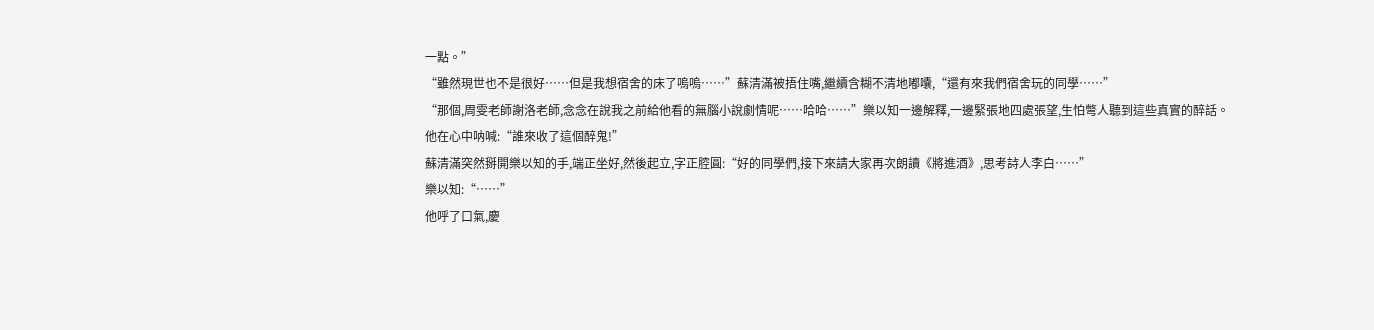一點。”
“雖然現世也不是很好……但是我想宿舍的床了嗚嗚……”蘇清滿被捂住嘴,繼續含糊不清地嘟囔,“還有來我們宿舍玩的同學……”
“那個,周雯老師謝洛老師,念念在說我之前給他看的無腦小說劇情呢……哈哈……”樂以知一邊解釋,一邊緊張地四處張望,生怕彆人聽到這些真實的醉話。
他在心中呐喊:“誰來收了這個醉鬼!”
蘇清滿突然掰開樂以知的手,端正坐好,然後起立,字正腔圓:“好的同學們,接下來請大家再次朗讀《將進酒》,思考詩人李白……”
樂以知:“……”
他呼了口氣,慶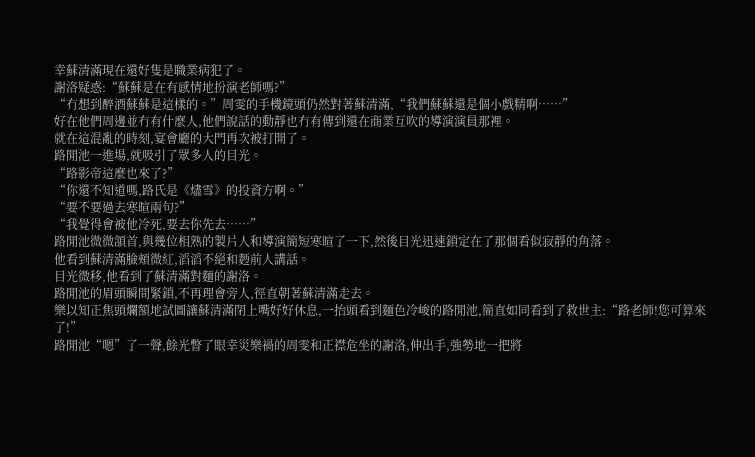幸蘇清滿現在還好隻是職業病犯了。
謝洛疑惑:“蘇蘇是在有感情地扮演老師嗎?”
“冇想到醉酒蘇蘇是這樣的。”周雯的手機鏡頭仍然對著蘇清滿,“我們蘇蘇還是個小戲精啊……”
好在他們周邊並冇有什麼人,他們說話的動靜也冇有傳到還在商業互吹的導演演員那裡。
就在這混亂的時刻,宴會廳的大門再次被打開了。
路閒池一進場,就吸引了眾多人的目光。
“路影帝這麼也來了?”
“你還不知道嗎,路氏是《燼雪》的投資方啊。”
“要不要過去寒暄兩句?”
“我覺得會被他冷死,要去你先去……”
路閒池微微頷首,與幾位相熟的製片人和導演簡短寒暄了一下,然後目光迅速鎖定在了那個看似寂靜的角落。
他看到蘇清滿臉頰微紅,滔滔不絕和麪前人講話。
目光微移,他看到了蘇清滿對麵的謝洛。
路閒池的眉頭瞬間緊鎖,不再理會旁人,徑直朝著蘇清滿走去。
樂以知正焦頭爛額地試圖讓蘇清滿閉上嘴好好休息,一抬頭看到麵色冷峻的路閒池,簡直如同看到了救世主:“路老師!您可算來了!”
路閒池“嗯”了一聲,餘光瞥了眼幸災樂禍的周雯和正襟危坐的謝洛,伸出手,強勢地一把將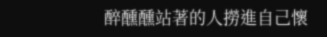醉醺醺站著的人撈進自己懷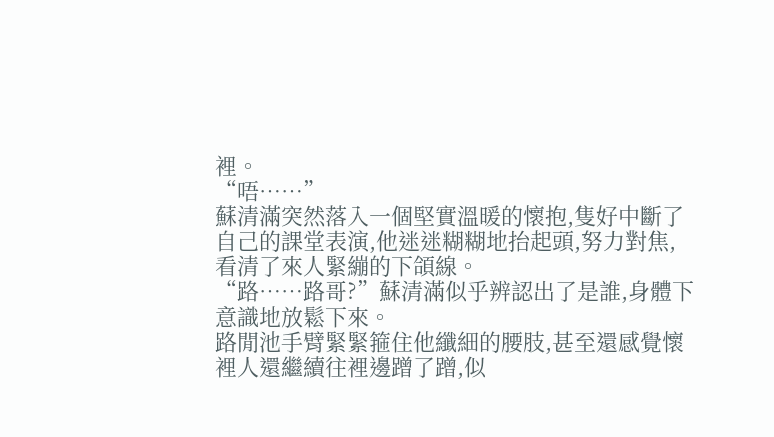裡。
“唔……”
蘇清滿突然落入一個堅實溫暖的懷抱,隻好中斷了自己的課堂表演,他迷迷糊糊地抬起頭,努力對焦,看清了來人緊繃的下頜線。
“路……路哥?”蘇清滿似乎辨認出了是誰,身體下意識地放鬆下來。
路閒池手臂緊緊箍住他纖細的腰肢,甚至還感覺懷裡人還繼續往裡邊蹭了蹭,似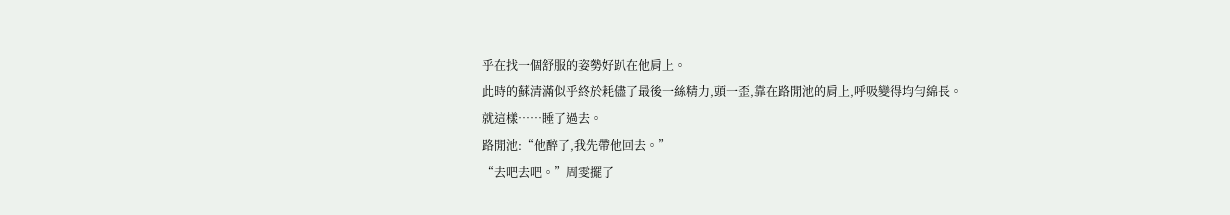乎在找一個舒服的姿勢好趴在他肩上。
此時的蘇清滿似乎終於耗儘了最後一絲精力,頭一歪,靠在路閒池的肩上,呼吸變得均勻綿長。
就這樣……睡了過去。
路閒池:“他醉了,我先帶他回去。”
“去吧去吧。”周雯擺了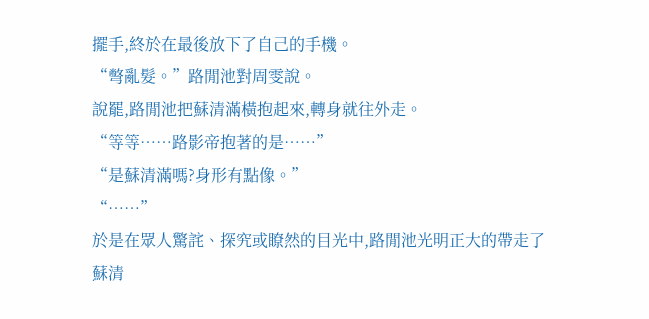擺手,終於在最後放下了自己的手機。
“彆亂髮。”路閒池對周雯說。
說罷,路閒池把蘇清滿橫抱起來,轉身就往外走。
“等等……路影帝抱著的是……”
“是蘇清滿嗎?身形有點像。”
“……”
於是在眾人驚詫、探究或瞭然的目光中,路閒池光明正大的帶走了蘇清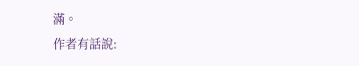滿。
作者有話說: